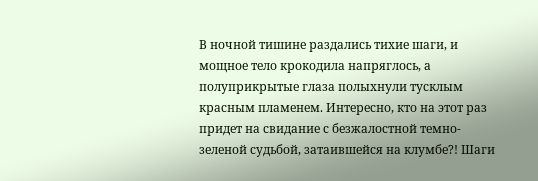В ночной тишине раздались тихие шаги, и мощное тело крокодила напряглось, а полуприкрытые глаза полыхнули тусклым красным пламенем. Интересно, кто на этот раз придет на свидание с безжалостной темно-зеленой судьбой, затаившейся на клумбе?! Шаги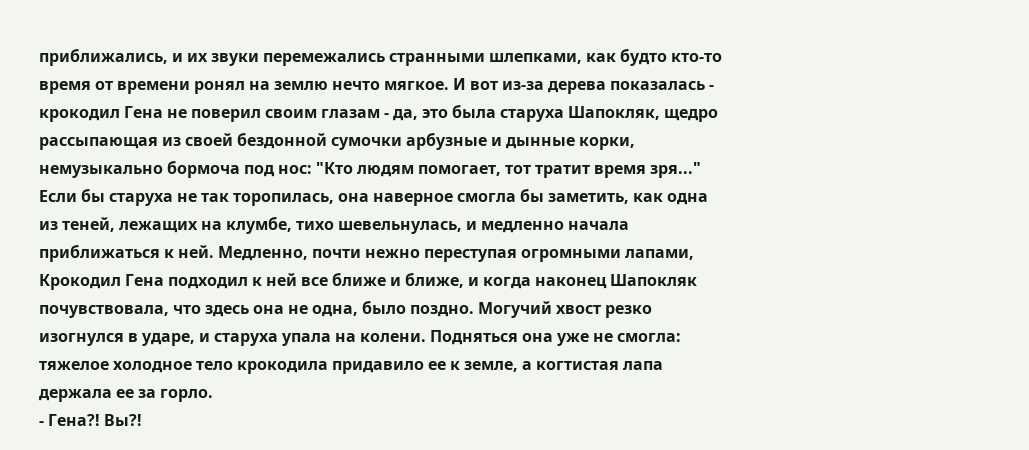приближались, и их звуки перемежались странными шлепками, как будто кто-то время от времени ронял на землю нечто мягкое. И вот из-за дерева показалась - крокодил Гена не поверил своим глазам - да, это была старуха Шапокляк, щедро рассыпающая из своей бездонной сумочки арбузные и дынные корки, немузыкально бормоча под нос: "Кто людям помогает, тот тратит время зря..."
Если бы старуха не так торопилась, она наверное смогла бы заметить, как одна из теней, лежащих на клумбе, тихо шевельнулась, и медленно начала приближаться к ней. Медленно, почти нежно переступая огромными лапами, Крокодил Гена подходил к ней все ближе и ближе, и когда наконец Шапокляк почувствовала, что здесь она не одна, было поздно. Могучий хвост резко изогнулся в ударе, и старуха упала на колени. Подняться она уже не смогла: тяжелое холодное тело крокодила придавило ее к земле, а когтистая лапа держала ее за горло.
- Гена?! Вы?!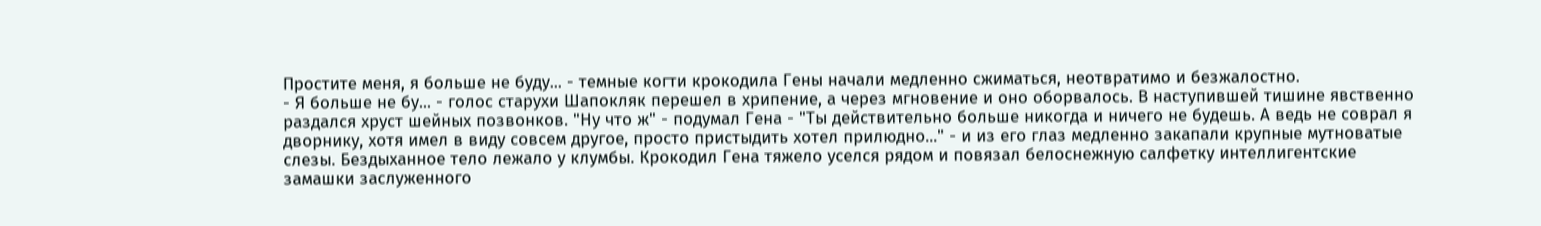Простите меня, я больше не буду... - темные когти крокодила Гены начали медленно сжиматься, неотвратимо и безжалостно.
- Я больше не бу... - голос старухи Шапокляк перешел в хрипение, а через мгновение и оно оборвалось. В наступившей тишине явственно раздался хруст шейных позвонков. "Ну что ж" - подумал Гена - "Ты действительно больше никогда и ничего не будешь. А ведь не соврал я дворнику, хотя имел в виду совсем другое, просто пристыдить хотел прилюдно..." - и из его глаз медленно закапали крупные мутноватые слезы. Бездыханное тело лежало у клумбы. Крокодил Гена тяжело уселся рядом и повязал белоснежную салфетку интеллигентские замашки заслуженного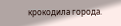крокодила города.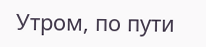Утром, по пути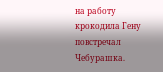на работу крокодила Гену повстречал Чебурашка.